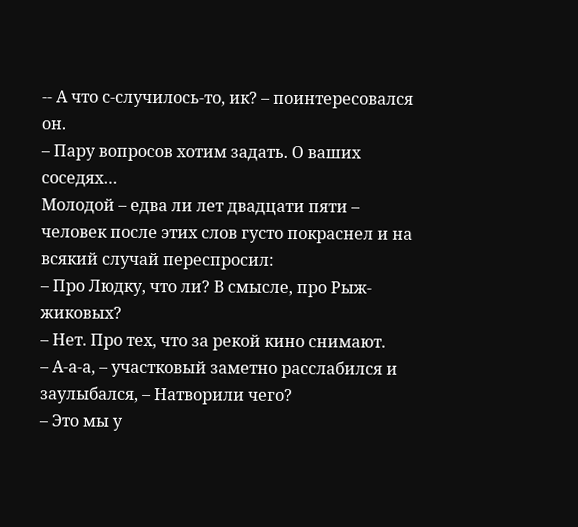-- А что с-случилось-то, ик? – поинтересовался он.
– Пару вопросов хотим задать. О ваших соседях…
Молодой – едва ли лет двадцати пяти – человек после этих слов густо покраснел и на всякий случай переспросил:
– Про Людку, что ли? В смысле, про Рыж-жиковых?
– Нет. Про тех, что за рекой кино снимают.
– А-а-а, – участковый заметно расслабился и заулыбался, – Натворили чего?
– Это мы у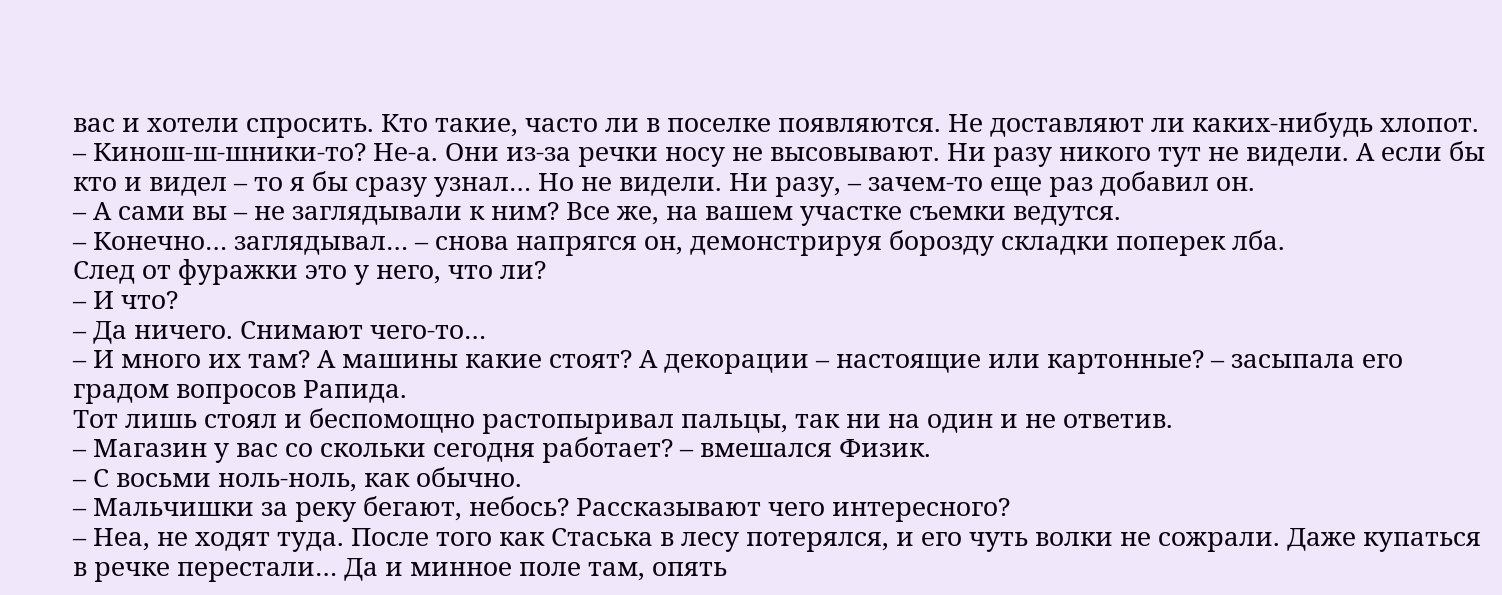вас и хотели спросить. Кто такие, часто ли в поселке появляются. Не доставляют ли каких-нибудь хлопот.
– Кинош-ш-шники-то? Не-а. Они из-за речки носу не высовывают. Ни разу никого тут не видели. А если бы кто и видел – то я бы сразу узнал… Но не видели. Ни разу, – зачем-то еще раз добавил он.
– А сами вы – не заглядывали к ним? Все же, на вашем участке съемки ведутся.
– Конечно… заглядывал… – снова напрягся он, демонстрируя борозду складки поперек лба.
След от фуражки это у него, что ли?
– И что?
– Да ничего. Снимают чего-то…
– И много их там? А машины какие стоят? А декорации – настоящие или картонные? – засыпала его градом вопросов Рапида.
Тот лишь стоял и беспомощно растопыривал пальцы, так ни на один и не ответив.
– Магазин у вас со скольки сегодня работает? – вмешался Физик.
– С восьми ноль-ноль, как обычно.
– Мальчишки за реку бегают, небось? Рассказывают чего интересного?
– Неа, не ходят туда. После того как Стаська в лесу потерялся, и его чуть волки не сожрали. Даже купаться в речке перестали… Да и минное поле там, опять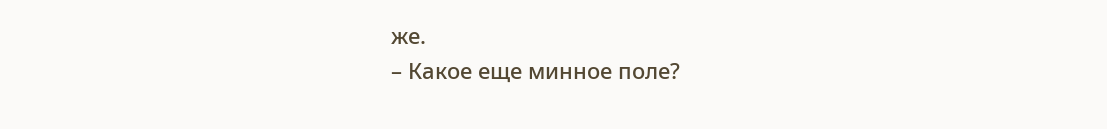же.
– Какое еще минное поле?